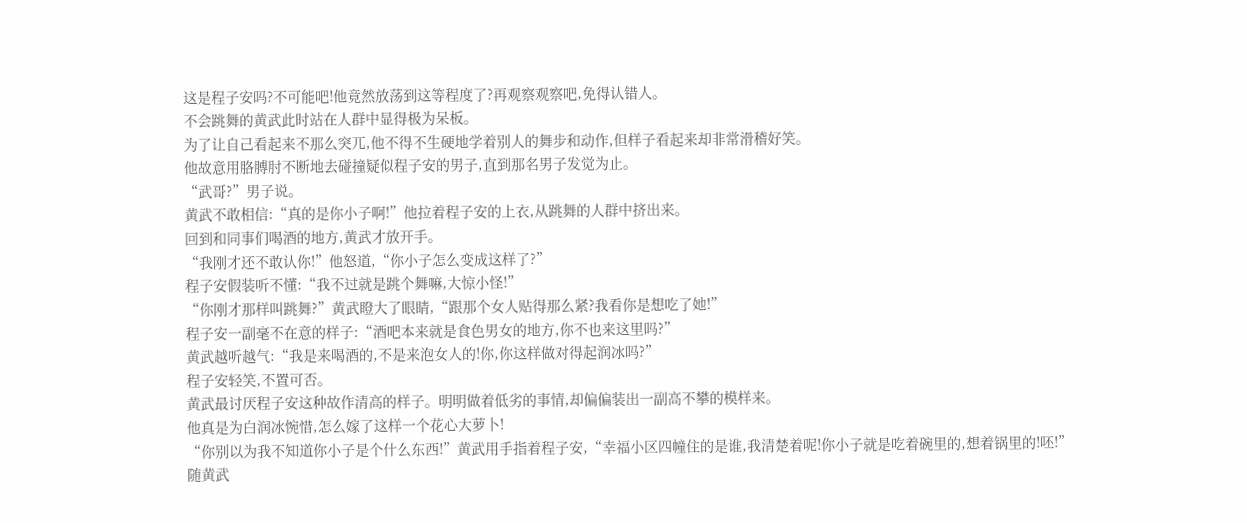这是程子安吗?不可能吧!他竟然放荡到这等程度了?再观察观察吧,免得认错人。
不会跳舞的黄武此时站在人群中显得极为呆板。
为了让自己看起来不那么突兀,他不得不生硬地学着别人的舞步和动作,但样子看起来却非常滑稽好笑。
他故意用胳膊肘不断地去碰撞疑似程子安的男子,直到那名男子发觉为止。
“武哥?”男子说。
黄武不敢相信:“真的是你小子啊!”他拉着程子安的上衣,从跳舞的人群中挤出来。
回到和同事们喝酒的地方,黄武才放开手。
“我刚才还不敢认你!”他怒道,“你小子怎么变成这样了?”
程子安假装听不懂:“我不过就是跳个舞嘛,大惊小怪!”
“你刚才那样叫跳舞?”黄武瞪大了眼睛,“跟那个女人贴得那么紧?我看你是想吃了她!”
程子安一副毫不在意的样子:“酒吧本来就是食色男女的地方,你不也来这里吗?”
黄武越听越气:“我是来喝酒的,不是来泡女人的!你,你这样做对得起润冰吗?”
程子安轻笑,不置可否。
黄武最讨厌程子安这种故作清高的样子。明明做着低劣的事情,却偏偏装出一副高不攀的模样来。
他真是为白润冰惋惜,怎么嫁了这样一个花心大萝卜!
“你别以为我不知道你小子是个什么东西!”黄武用手指着程子安,“幸福小区四幢住的是谁,我清楚着呢!你小子就是吃着碗里的,想着锅里的!呸!”
随黄武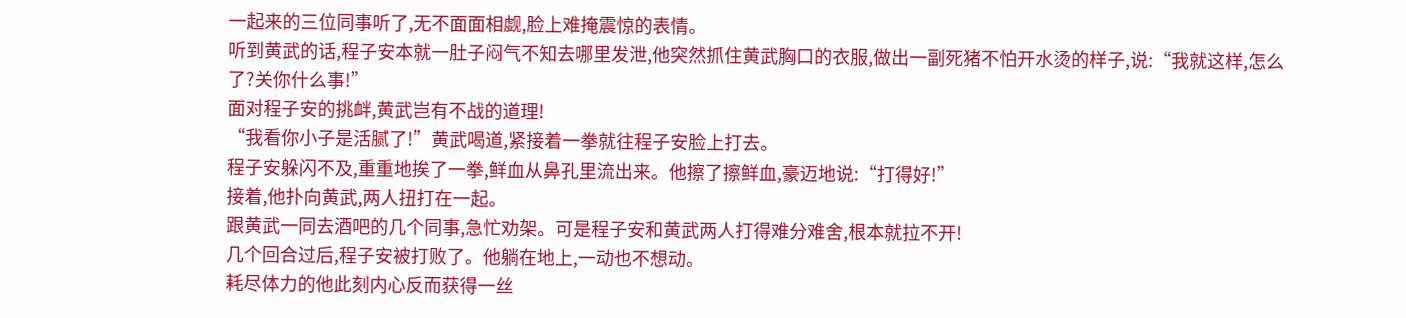一起来的三位同事听了,无不面面相觑,脸上难掩震惊的表情。
听到黄武的话,程子安本就一肚子闷气不知去哪里发泄,他突然抓住黄武胸口的衣服,做出一副死猪不怕开水烫的样子,说:“我就这样,怎么了?关你什么事!”
面对程子安的挑衅,黄武岂有不战的道理!
“我看你小子是活腻了!”黄武喝道,紧接着一拳就往程子安脸上打去。
程子安躲闪不及,重重地挨了一拳,鲜血从鼻孔里流出来。他擦了擦鲜血,豪迈地说:“打得好!”
接着,他扑向黄武,两人扭打在一起。
跟黄武一同去酒吧的几个同事,急忙劝架。可是程子安和黄武两人打得难分难舍,根本就拉不开!
几个回合过后,程子安被打败了。他躺在地上,一动也不想动。
耗尽体力的他此刻内心反而获得一丝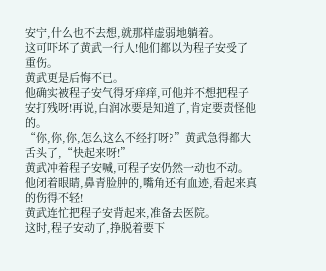安宁,什么也不去想,就那样虚弱地躺着。
这可吓坏了黄武一行人!他们都以为程子安受了重伤。
黄武更是后悔不已。
他确实被程子安气得牙痒痒,可他并不想把程子安打残呀!再说,白润冰要是知道了,肯定要责怪他的。
“你,你,你,怎么这么不经打呀?”黄武急得都大舌头了,“快起来呀!”
黄武冲着程子安喊,可程子安仍然一动也不动。他闭着眼睛,鼻青脸肿的,嘴角还有血迹,看起来真的伤得不轻!
黄武连忙把程子安背起来,准备去医院。
这时,程子安动了,挣脱着要下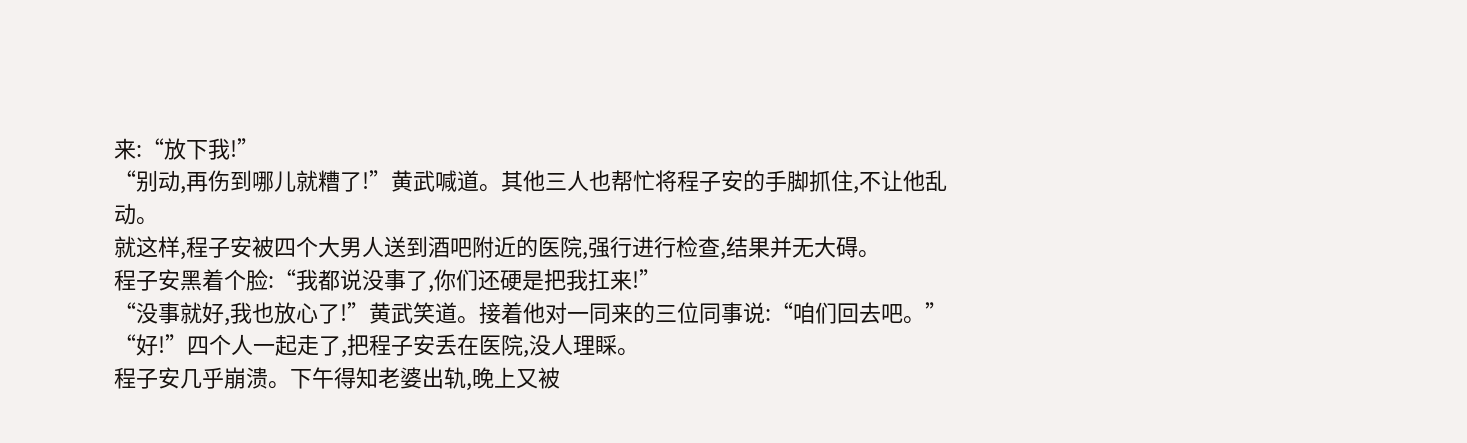来:“放下我!”
“别动,再伤到哪儿就糟了!”黄武喊道。其他三人也帮忙将程子安的手脚抓住,不让他乱动。
就这样,程子安被四个大男人送到酒吧附近的医院,强行进行检查,结果并无大碍。
程子安黑着个脸:“我都说没事了,你们还硬是把我扛来!”
“没事就好,我也放心了!”黄武笑道。接着他对一同来的三位同事说:“咱们回去吧。”
“好!”四个人一起走了,把程子安丢在医院,没人理睬。
程子安几乎崩溃。下午得知老婆出轨,晚上又被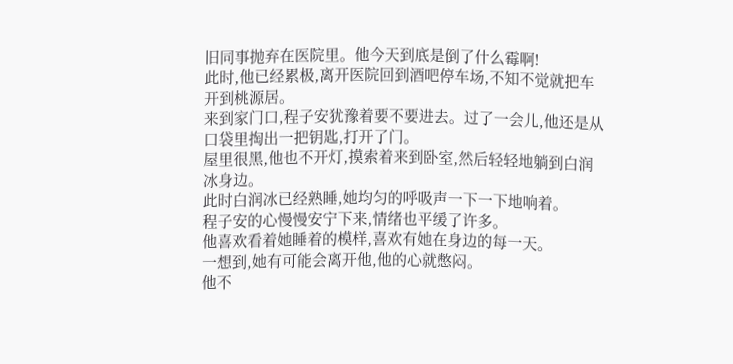旧同事抛弃在医院里。他今天到底是倒了什么霉啊!
此时,他已经累极,离开医院回到酒吧停车场,不知不觉就把车开到桃源居。
来到家门口,程子安犹豫着要不要进去。过了一会儿,他还是从口袋里掏出一把钥匙,打开了门。
屋里很黑,他也不开灯,摸索着来到卧室,然后轻轻地躺到白润冰身边。
此时白润冰已经熟睡,她均匀的呼吸声一下一下地响着。
程子安的心慢慢安宁下来,情绪也平缓了许多。
他喜欢看着她睡着的模样,喜欢有她在身边的每一天。
一想到,她有可能会离开他,他的心就憋闷。
他不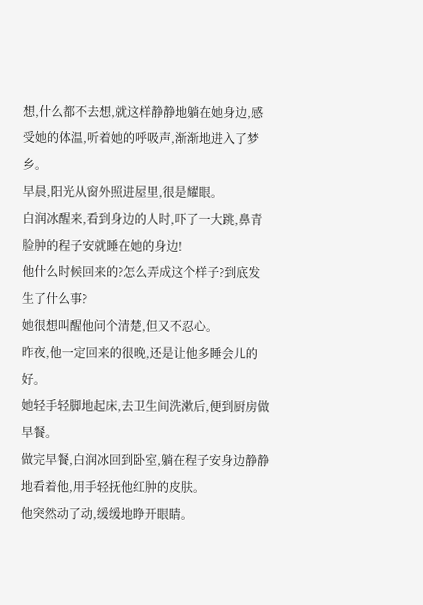想,什么都不去想,就这样静静地躺在她身边,感受她的体温,听着她的呼吸声,渐渐地进入了梦乡。
早晨,阳光从窗外照进屋里,很是耀眼。
白润冰醒来,看到身边的人时,吓了一大跳,鼻青脸肿的程子安就睡在她的身边!
他什么时候回来的?怎么弄成这个样子?到底发生了什么事?
她很想叫醒他问个清楚,但又不忍心。
昨夜,他一定回来的很晚,还是让他多睡会儿的好。
她轻手轻脚地起床,去卫生间洗漱后,便到厨房做早餐。
做完早餐,白润冰回到卧室,躺在程子安身边静静地看着他,用手轻抚他红肿的皮肤。
他突然动了动,缓缓地睁开眼睛。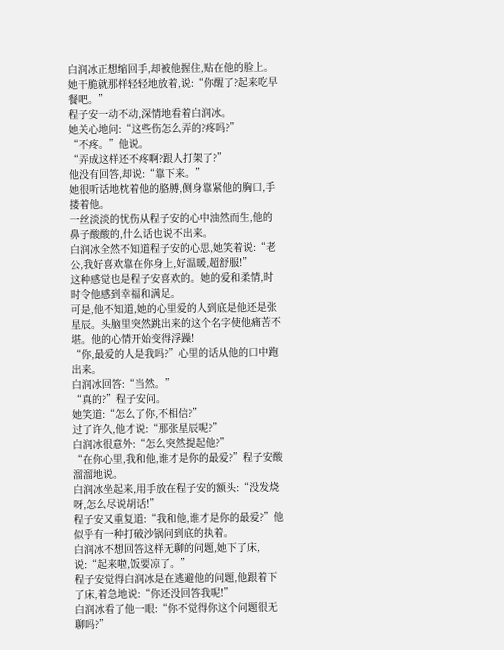白润冰正想缩回手,却被他握住,贴在他的脸上。
她干脆就那样轻轻地放着,说:“你醒了?起来吃早餐吧。”
程子安一动不动,深情地看着白润冰。
她关心地问:“这些伤怎么弄的?疼吗?”
“不疼。”他说。
“弄成这样还不疼啊?跟人打架了?”
他没有回答,却说:“靠下来。”
她很听话地枕着他的胳膊,侧身靠紧他的胸口,手搂着他。
一丝淡淡的忧伤从程子安的心中油然而生,他的鼻子酸酸的,什么话也说不出来。
白润冰全然不知道程子安的心思,她笑着说:“老公,我好喜欢靠在你身上,好温暖,超舒服!”
这种感觉也是程子安喜欢的。她的爱和柔情,时时令他感到幸福和满足。
可是,他不知道,她的心里爱的人到底是他还是张星辰。头脑里突然跳出来的这个名字使他痛苦不堪。他的心情开始变得浮躁!
“你,最爱的人是我吗?”心里的话从他的口中跑出来。
白润冰回答:“当然。”
“真的?”程子安问。
她笑道:“怎么了你,不相信?”
过了许久,他才说:“那张星辰呢?”
白润冰很意外:“怎么突然提起他?”
“在你心里,我和他,谁才是你的最爱?”程子安酸溜溜地说。
白润冰坐起来,用手放在程子安的额头:“没发烧呀,怎么尽说胡话!”
程子安又重复道:“我和他,谁才是你的最爱?”他似乎有一种打破沙锅问到底的执着。
白润冰不想回答这样无聊的问题,她下了床,说:“起来啦,饭要凉了。”
程子安觉得白润冰是在逃避他的问题,他跟着下了床,着急地说:“你还没回答我呢!”
白润冰看了他一眼:“你不觉得你这个问题很无聊吗?”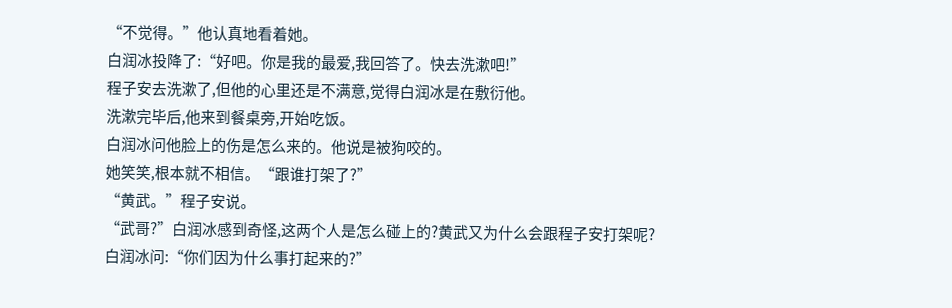“不觉得。”他认真地看着她。
白润冰投降了:“好吧。你是我的最爱,我回答了。快去洗漱吧!”
程子安去洗漱了,但他的心里还是不满意,觉得白润冰是在敷衍他。
洗漱完毕后,他来到餐桌旁,开始吃饭。
白润冰问他脸上的伤是怎么来的。他说是被狗咬的。
她笑笑,根本就不相信。“跟谁打架了?”
“黄武。”程子安说。
“武哥?”白润冰感到奇怪,这两个人是怎么碰上的?黄武又为什么会跟程子安打架呢?
白润冰问:“你们因为什么事打起来的?”